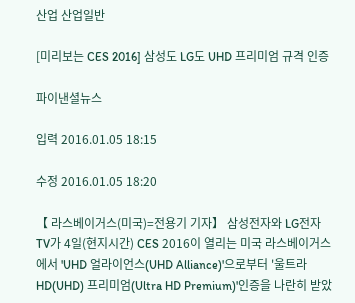산업 산업일반

[미리보는 CES 2016] 삼성도 LG도 UHD 프리미엄 규격 인증

파이낸셜뉴스

입력 2016.01.05 18:15

수정 2016.01.05 18:20

【 라스베이거스(미국)=전용기 기자】 삼성전자와 LG전자 TV가 4일(현지시간) CES 2016이 열리는 미국 라스베이거스에서 'UHD 얼라이언스(UHD Alliance)'으로부터 '울트라 HD(UHD) 프리미엄(Ultra HD Premium)'인증을 나란히 받았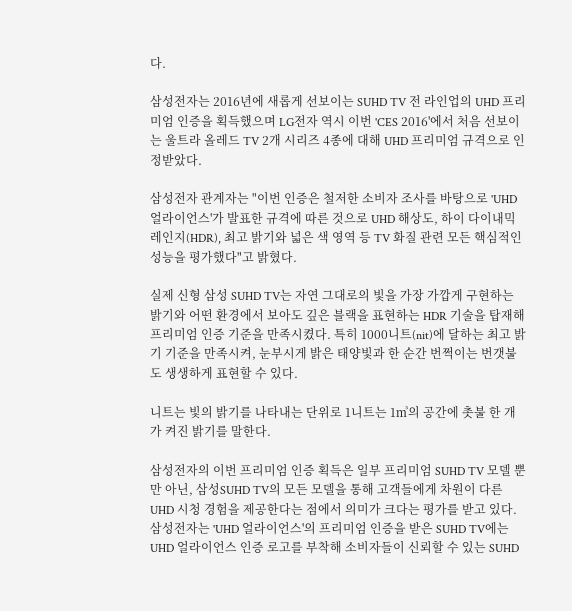다.

삼성전자는 2016년에 새롭게 선보이는 SUHD TV 전 라인업의 UHD 프리미엄 인증을 획득했으며 LG전자 역시 이번 'CES 2016'에서 처음 선보이는 울트라 올레드 TV 2개 시리즈 4종에 대해 UHD 프리미엄 규격으로 인정받았다.

삼성전자 관계자는 "이번 인증은 철저한 소비자 조사를 바탕으로 'UHD얼라이언스'가 발표한 규격에 따른 것으로 UHD 해상도, 하이 다이내믹 레인지(HDR), 최고 밝기와 넓은 색 영역 등 TV 화질 관련 모든 핵심적인 성능을 평가했다"고 밝혔다.

실제 신형 삼성 SUHD TV는 자연 그대로의 빛을 가장 가깝게 구현하는 밝기와 어떤 환경에서 보아도 깊은 블랙을 표현하는 HDR 기술을 탑재해 프리미엄 인증 기준을 만족시켰다. 특히 1000니트(nit)에 달하는 최고 밝기 기준을 만족시켜, 눈부시게 밝은 태양빛과 한 순간 번쩍이는 번갯불도 생생하게 표현할 수 있다.

니트는 빛의 밝기를 나타내는 단위로 1니트는 1㎥의 공간에 촛불 한 개가 켜진 밝기를 말한다.

삼성전자의 이번 프리미엄 인증 획득은 일부 프리미엄 SUHD TV 모델 뿐 만 아닌, 삼성SUHD TV의 모든 모델을 통해 고객들에게 차원이 다른 UHD 시청 경험을 제공한다는 점에서 의미가 크다는 평가를 받고 있다. 삼성전자는 'UHD 얼라이언스'의 프리미엄 인증을 받은 SUHD TV에는 UHD 얼라이언스 인증 로고를 부착해 소비자들이 신뢰할 수 있는 SUHD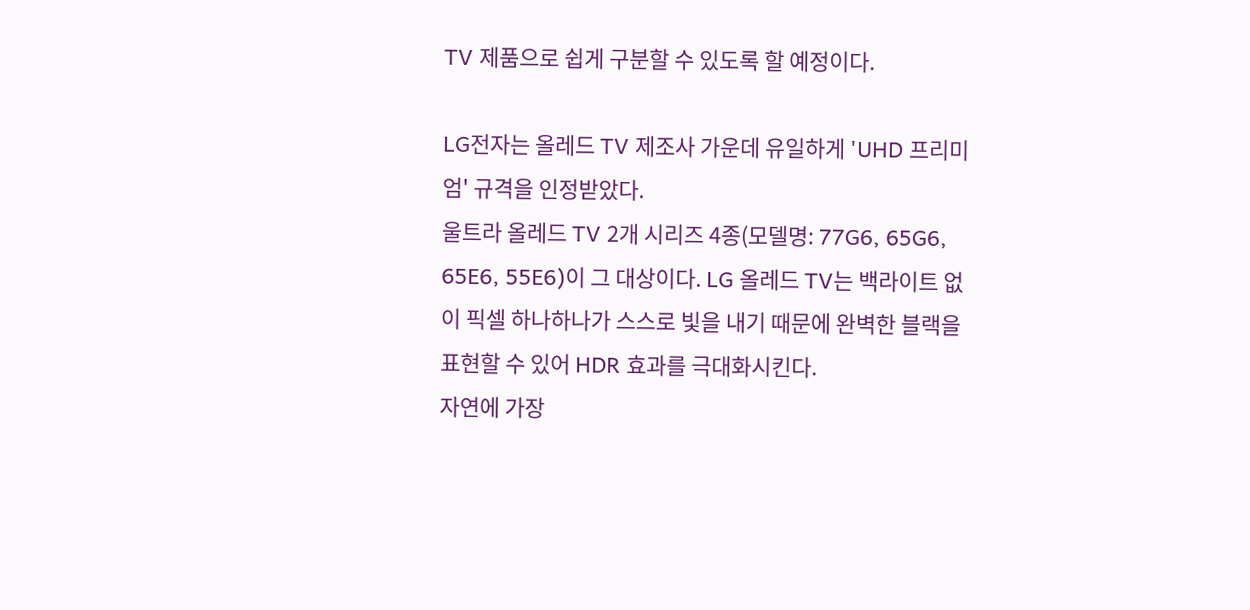TV 제품으로 쉽게 구분할 수 있도록 할 예정이다.

LG전자는 올레드 TV 제조사 가운데 유일하게 'UHD 프리미엄' 규격을 인정받았다.
울트라 올레드 TV 2개 시리즈 4종(모델명: 77G6, 65G6, 65E6, 55E6)이 그 대상이다. LG 올레드 TV는 백라이트 없이 픽셀 하나하나가 스스로 빛을 내기 때문에 완벽한 블랙을 표현할 수 있어 HDR 효과를 극대화시킨다.
자연에 가장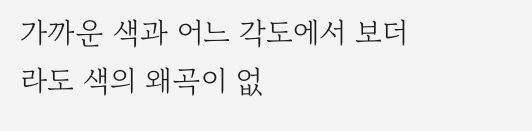가까운 색과 어느 각도에서 보더라도 색의 왜곡이 없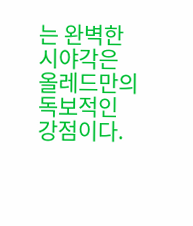는 완벽한 시야각은 올레드만의 독보적인 강점이다.